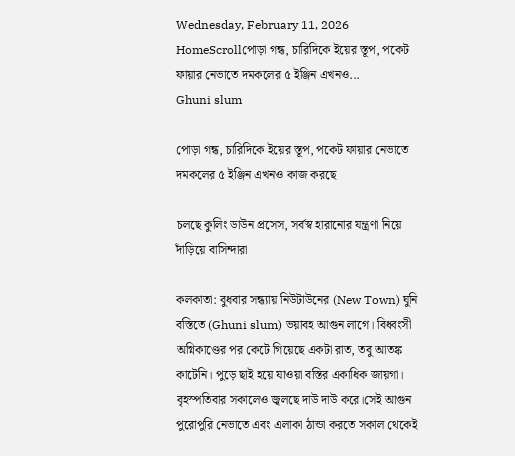Wednesday, February 11, 2026
HomeScrollপোড়া গন্ধ, চারিদিকে ইয়ের স্তূপ, পকেট ফায়ার নেভাতে দমকলের ৫ ইঞ্জিন এখনও...
Ghuni slum

পোড়া গন্ধ, চারিদিকে ইয়ের স্তূপ, পকেট ফায়ার নেভাতে দমকলের ৫ ইঞ্জিন এখনও কাজ করছে

চলছে কুলিং ডাউন প্রসেস, সর্বস্ব হারানোর যন্ত্রণা নিয়ে দাঁড়িয়ে বাসিন্দারা

কলকাতা: বুধবার সন্ধ্যায় নিউটাউনের (New Town) ঘুনি বস্তিতে (Ghuni slum) ভয়াবহ আগুন লাগে। বিধ্বংসী অগ্নিকাণ্ডের পর কেটে গিয়েছে একটা রাত, তবু আতঙ্ক কাটেনি। পুড়ে ছাই হয়ে যাওয়া বস্তির একাধিক জায়গা। বৃহস্পতিবার সকালেও জ্বলছে দাউ দাউ করে।সেই আগুন পুরোপুরি নেভাতে এবং এলাকা ঠান্ডা করতে সকাল থেকেই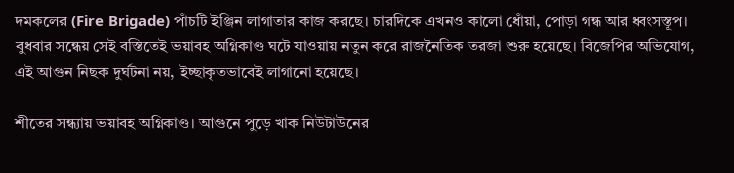দমকলের (Fire Brigade) পাঁচটি ইঞ্জিন লাগাতার কাজ করছে। চারদিকে এখনও কালো ধোঁয়া, পোড়া গন্ধ আর ধ্বংসস্তূপ। বুধবার সন্ধেয় সেই বস্তিতেই ভয়াবহ অগ্নিকাণ্ড ঘটে যাওয়ায় নতুন করে রাজনৈতিক তরজা শুরু হয়েছে। বিজেপির অভিযোগ, এই আগুন নিছক দুর্ঘটনা নয়, ইচ্ছাকৃতভাবেই লাগানো হয়েছে।

শীতের সন্ধ্যায় ভয়াবহ অগ্নিকাণ্ড। আগুনে পুড়ে খাক নিউটাউনের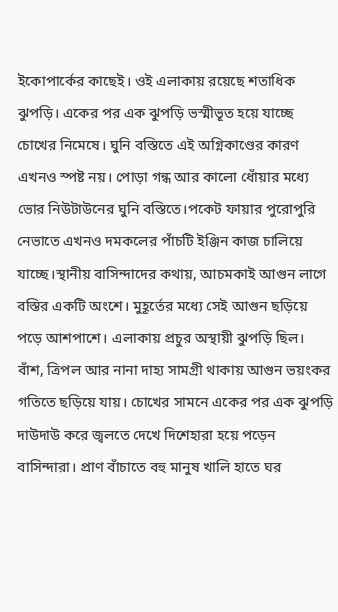ইকোপার্কের কাছেই। ওই এলাকায় রয়েছে শতাধিক ঝুপড়ি। একের পর এক ঝুপড়ি ভস্মীভূত হয়ে যাচ্ছে চোখের নিমেষে। ঘুনি বস্তিতে এই অগ্নিকাণ্ডের কারণ এখনও স্পষ্ট নয়। পোড়া গন্ধ আর কালো ধোঁয়ার মধ্যে ভোর নিউটাউনের ঘুনি বস্তিতে।পকেট ফায়ার পুরোপুরি নেভাতে এখনও দমকলের পাঁচটি ইঞ্জিন কাজ চালিয়ে যাচ্ছে।স্থানীয় বাসিন্দাদের কথায়, আচমকাই আগুন লাগে বস্তির একটি অংশে। মুহূর্তের মধ্যে সেই আগুন ছড়িয়ে পড়ে আশপাশে। এলাকায় প্রচুর অস্থায়ী ঝুপড়ি ছিল। বাঁশ, ত্রিপল আর নানা দাহ্য সামগ্রী থাকায় আগুন ভয়ংকর গতিতে ছড়িয়ে যায়। চোখের সামনে একের পর এক ঝুপড়ি দাউদাউ করে জ্বলতে দেখে দিশেহারা হয়ে পড়েন বাসিন্দারা। প্রাণ বাঁচাতে বহু মানুষ খালি হাতে ঘর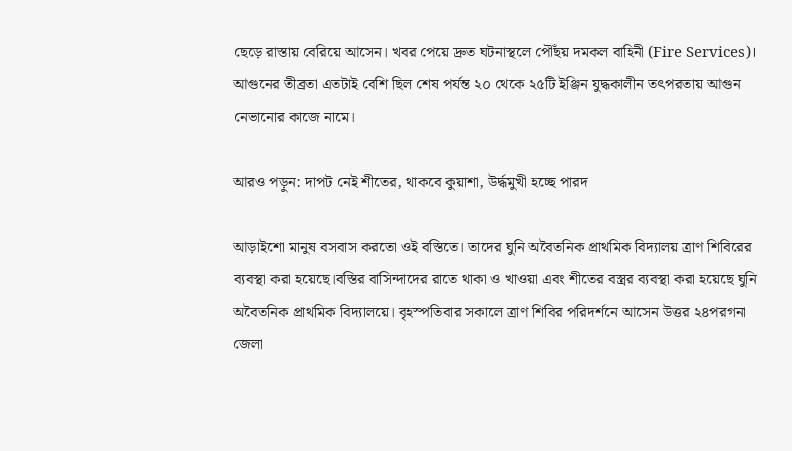ছেড়ে রাস্তায় বেরিয়ে আসেন। খবর পেয়ে দ্রুত ঘটনাস্থলে পৌঁছয় দমকল বাহিনী (Fire Services)। আগুনের তীব্রতা এতটাই বেশি ছিল শেষ পর্যন্ত ২০ থেকে ২৫টি ইঞ্জিন যুদ্ধকালীন তৎপরতায় আগুন নেভানোর কাজে নামে।

আরও পড়ুন: দাপট নেই শীতের, থাকবে কুয়াশা, উর্দ্ধমুখী হচ্ছে পারদ

আড়াইশো মানুষ বসবাস করতো ওই বস্তিতে। তাদের ঘুনি অবৈতনিক প্রাথমিক বিদ্যালয় ত্রাণ শিবিরের ব্যবস্থা করা হয়েছে।বস্তির বাসিন্দাদের রাতে থাকা ও খাওয়া এবং শীতের বস্ত্রর ব্যবস্থা করা হয়েছে ঘুনি অবৈতনিক প্রাথমিক বিদ্যালয়ে। বৃহস্পতিবার সকালে ত্রাণ শিবির পরিদর্শনে আসেন উত্তর ২৪পরগনা জেলা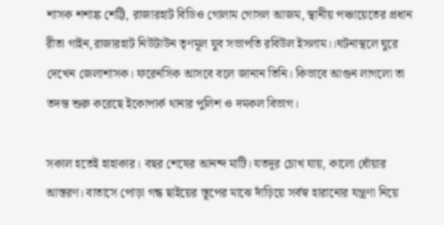শাসক শশাঙ্ক শেট্টি, রাজারহাট বিডিও গোলাম গোসল আজম, স্থানীয় পঞ্চায়েতের প্রধান রীতা গাইন,রাজারহাট নিউটাউন তৃণমূল যুব সভাপতি রবিউল ইসলাম।।ঘটনাস্থলে ঘুরে দেখেন জেলাশাসক। ফরেনসিক আসবে বলে জানান তিনি। কিভাবে আগুন লাগলো তা তদন্ত শুরু করেছে ইকোপার্ক থানার পুলিশ ও দমকল বিভাগ।

সকাল হতেই হাহাকার। বছর শেষের আনন্দ মাটি। যতদূর চোখ যায়, কালো ধোঁয়ার আস্তরণ। বাতাসে পোড়া গন্ধ ছাইয়ের স্তূপের মাঝে দাঁড়িয়ে সর্বস্ব হারানোর যন্ত্রণা নিয়ে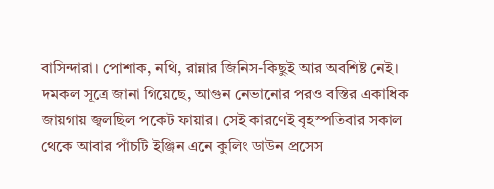বাসিন্দারা। পোশাক, নথি, রান্নার জিনিস-কিছুই আর অবশিষ্ট নেই। দমকল সূত্রে জানা গিয়েছে, আগুন নেভানোর পরও বস্তির একাধিক জায়গায় জ্বলছিল পকেট ফায়ার। সেই কারণেই বৃহস্পতিবার সকাল থেকে আবার পাঁচটি ইঞ্জিন এনে কুলিং ডাউন প্রসেস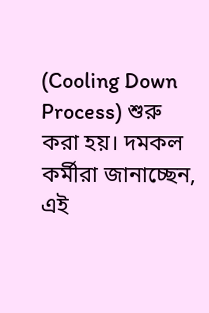(Cooling Down Process) শুরু করা হয়। দমকল কর্মীরা জানাচ্ছেন, এই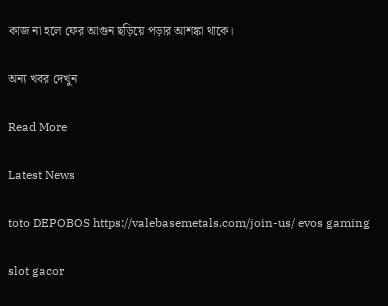কাজ না হলে ফের আগুন ছড়িয়ে পড়ার আশঙ্কা থাকে।

অন্য খবর দেখুন

Read More

Latest News

toto DEPOBOS https://valebasemetals.com/join-us/ evos gaming

slot gacor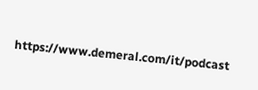https://www.demeral.com/it/podcast